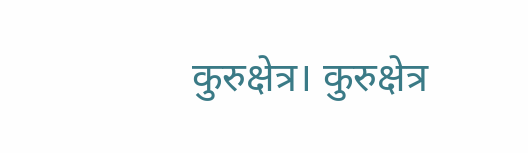कुरुक्षेत्र। कुरुक्षेत्र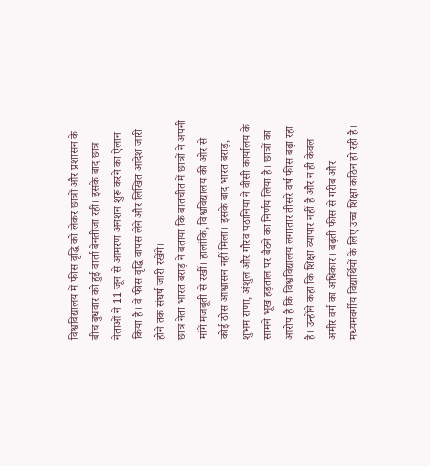विश्वविद्यालय में फीस वृद्धि को लेकर छात्रों और प्रशासन के बीच बुधवार को हुई वार्ता बेनतीजा रही। इसके बाद छात्र नेताओं ने 11 जून से आमरण अनशन शुरू करने का ऐलान किया है। वे फीस वृद्धि वापस लेने और लिखित आदेश जारी होने तक संघर्ष जारी रखेंगे।
छात्र नेता भारत बराड़ ने बताया कि बातचीत में छात्रों ने अपनी मांगें मजबूती से रखीं। हालांकि, विश्वविद्यालय की ओर से कोई ठोस आश्वासन नहीं मिला। इसके बाद भारत बराड़, शुभम राणा, अंशुल और गौरव पठानिया ने वीसी कार्यालय के सामने भूख हड़ताल पर बैठने का निर्णय लिया है। छात्रों का आरोप है कि विश्वविद्यालय लगातार तीसरे वर्ष फीस बढ़ा रहा है। उन्होंने कहा कि शिक्षा व्यापार नहीं है और न ही केवल अमीर वर्ग का अधिकार। बढ़ती फीस से गरीब और मध्यमवर्गीय विद्यार्थियों के लिए उच्च शिक्षा कठिन हो रही है।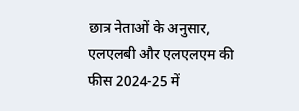छात्र नेताओं के अनुसार, एलएलबी और एलएलएम की फीस 2024-25 में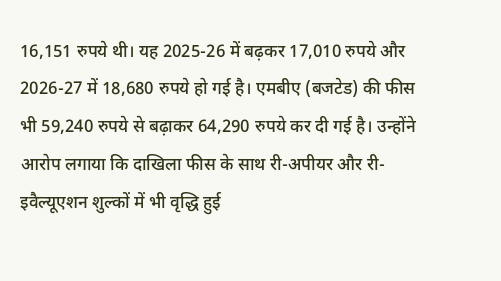16,151 रुपये थी। यह 2025-26 में बढ़कर 17,010 रुपये और 2026-27 में 18,680 रुपये हो गई है। एमबीए (बजटेड) की फीस भी 59,240 रुपये से बढ़ाकर 64,290 रुपये कर दी गई है। उन्होंने आरोप लगाया कि दाखिला फीस के साथ री-अपीयर और री-इवैल्यूएशन शुल्कों में भी वृद्धि हुई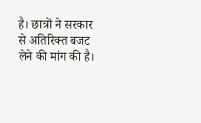है। छात्रों ने सरकार से अतिरिक्त बजट लेने की मांग की है।